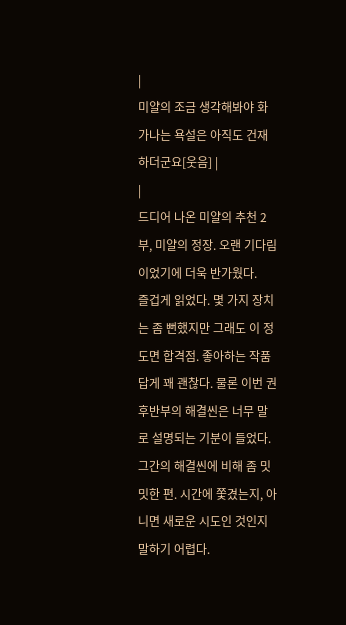|
미얄의 조금 생각해봐야 화가나는 욕설은 아직도 건재하더군요[웃음] |
|
드디어 나온 미얄의 추천 2부, 미얄의 정장. 오랜 기다림이었기에 더욱 반가웠다.
즐겁게 읽었다. 몇 가지 장치는 좀 뻔했지만 그래도 이 정도면 합격점. 좋아하는 작품답게 꽤 괜찮다. 물론 이번 권 후반부의 해결씬은 너무 말로 설명되는 기분이 들었다. 그간의 해결씬에 비해 좀 밋밋한 편. 시간에 쫓겼는지, 아니면 새로운 시도인 것인지 말하기 어렵다.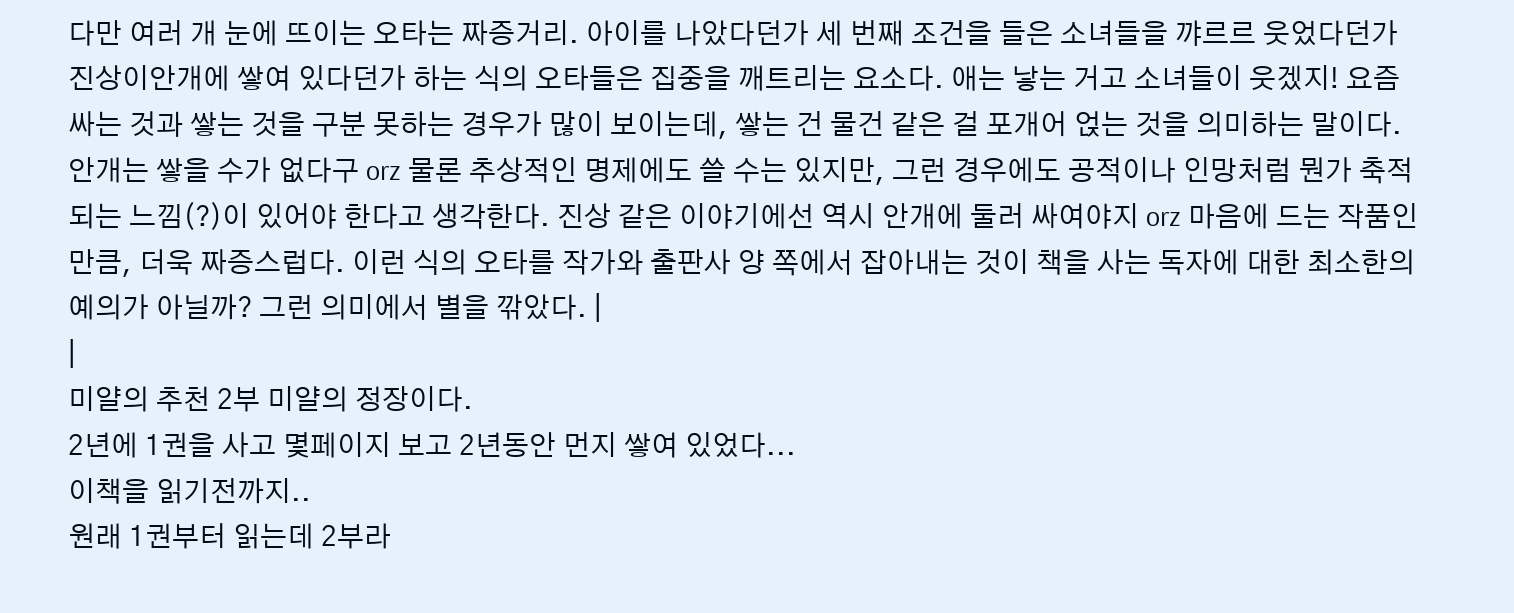다만 여러 개 눈에 뜨이는 오타는 짜증거리. 아이를 나았다던가 세 번째 조건을 들은 소녀들을 꺄르르 웃었다던가 진상이안개에 쌓여 있다던가 하는 식의 오타들은 집중을 깨트리는 요소다. 애는 낳는 거고 소녀들이 웃겠지! 요즘 싸는 것과 쌓는 것을 구분 못하는 경우가 많이 보이는데, 쌓는 건 물건 같은 걸 포개어 얹는 것을 의미하는 말이다. 안개는 쌓을 수가 없다구 orz 물론 추상적인 명제에도 쓸 수는 있지만, 그런 경우에도 공적이나 인망처럼 뭔가 축적되는 느낌(?)이 있어야 한다고 생각한다. 진상 같은 이야기에선 역시 안개에 둘러 싸여야지 orz 마음에 드는 작품인만큼, 더욱 짜증스럽다. 이런 식의 오타를 작가와 출판사 양 쪽에서 잡아내는 것이 책을 사는 독자에 대한 최소한의 예의가 아닐까? 그런 의미에서 별을 깎았다. |
|
미얄의 추천 2부 미얄의 정장이다.
2년에 1권을 사고 몇페이지 보고 2년동안 먼지 쌓여 있었다...
이책을 읽기전까지..
원래 1권부터 읽는데 2부라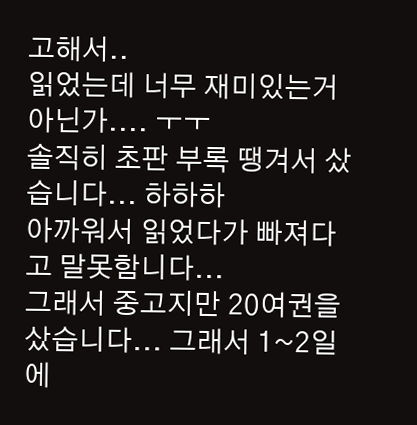고해서..
읽었는데 너무 재미있는거 아닌가.... ㅜㅜ
솔직히 초판 부록 땡겨서 샀습니다... 하하하
아까워서 읽었다가 빠져다고 말못함니다...
그래서 중고지만 20여권을 샀습니다... 그래서 1~2일에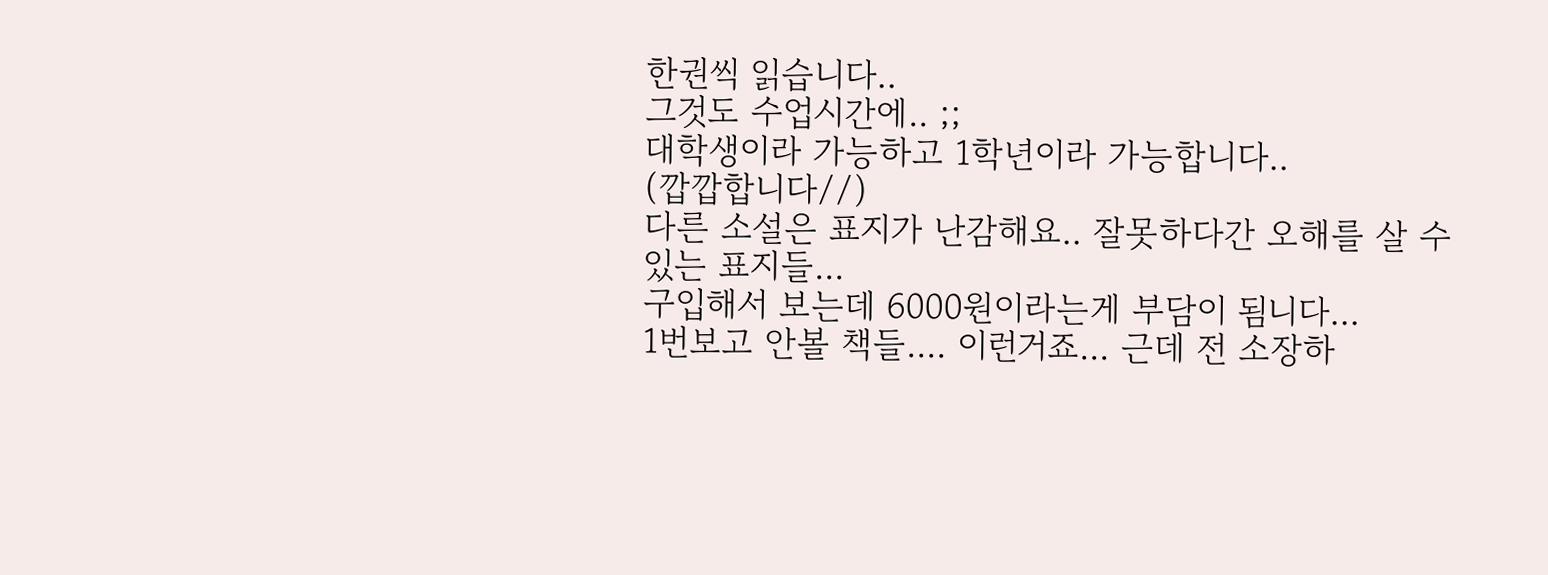한권씩 읽습니다..
그것도 수업시간에.. ;;
대학생이라 가능하고 1학년이라 가능합니다..
(깝깝합니다//)
다른 소설은 표지가 난감해요.. 잘못하다간 오해를 살 수 있는 표지들...
구입해서 보는데 6000원이라는게 부담이 됨니다...
1번보고 안볼 책들.... 이런거죠... 근데 전 소장하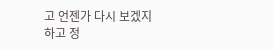고 언젠가 다시 보겠지
하고 정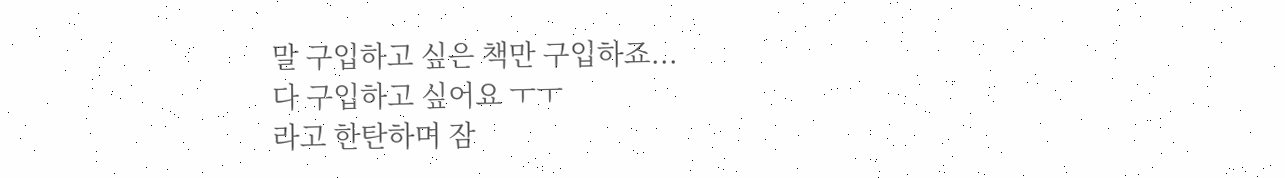말 구입하고 싶은 책만 구입하죠...
다 구입하고 싶어요 ㅜㅜ
라고 한탄하며 잠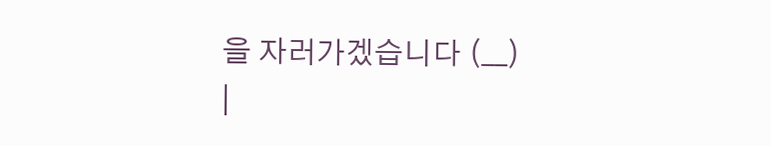을 자러가겠습니다 (__)
|